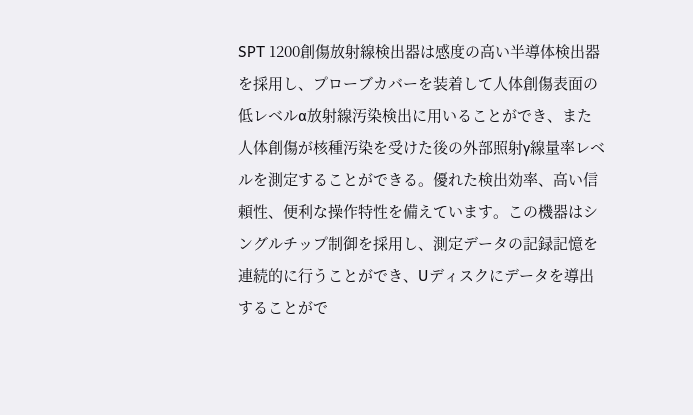SPT 1200創傷放射線検出器は感度の高い半導体検出器を採用し、プローブカバーを装着して人体創傷表面の低レベルα放射線汚染検出に用いることができ、また人体創傷が核種汚染を受けた後の外部照射γ線量率レベルを測定することができる。優れた検出効率、高い信頼性、便利な操作特性を備えています。この機器はシングルチップ制御を採用し、測定データの記録記憶を連続的に行うことができ、Uディスクにデータを導出することがで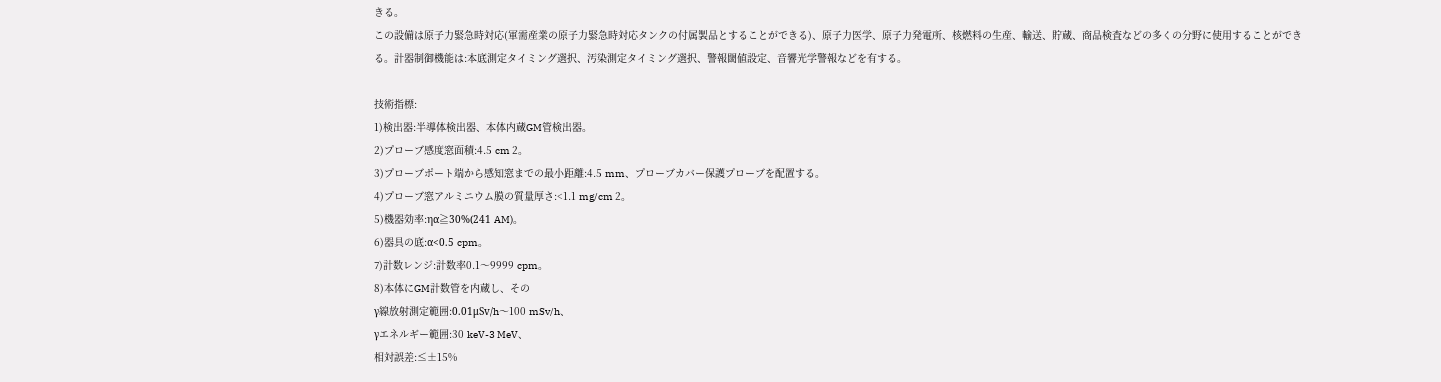きる。
この設備は原子力緊急時対応(軍需産業の原子力緊急時対応タンクの付属製品とすることができる)、原子力医学、原子力発電所、核燃料の生産、輸送、貯蔵、商品検査などの多くの分野に使用することができる。計器制御機能は:本底測定タイミング選択、汚染測定タイミング選択、警報閾値設定、音響光学警報などを有する。

技術指標:
1)検出器:半導体検出器、本体内蔵GM管検出器。
2)プローブ感度窓面積:4.5 cm 2。
3)プローブポート端から感知窓までの最小距離:4.5 mm、プローブカバー保護プローブを配置する。
4)プローブ窓アルミニウム膜の質量厚さ:<1.1 mg/cm 2。
5)機器効率:ηα≧30%(241 AM)。
6)器具の底:α<0.5 cpm。
7)計数レンジ:計数率0.1〜9999 cpm。
8)本体にGM計数管を内蔵し、その
γ線放射測定範囲:0.01μSv/h〜100 mSv/h、
γエネルギー範囲:30 keV-3 MeV、
相対誤差:≤±15%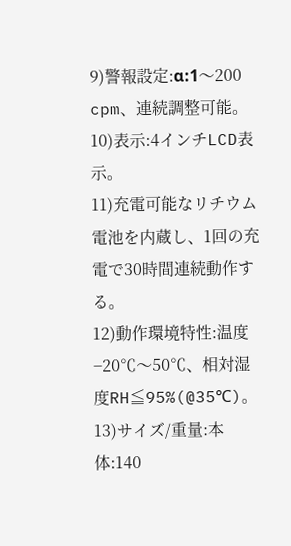9)警報設定:α:1〜200 cpm、連続調整可能。
10)表示:4インチLCD表示。
11)充電可能なリチウム電池を内蔵し、1回の充電で30時間連続動作する。
12)動作環境特性:温度−20℃〜50℃、相対湿度RH≦95%(@35℃)。
13)サイズ/重量:本体:140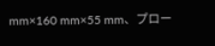mm×160 mm×55 mm、プロー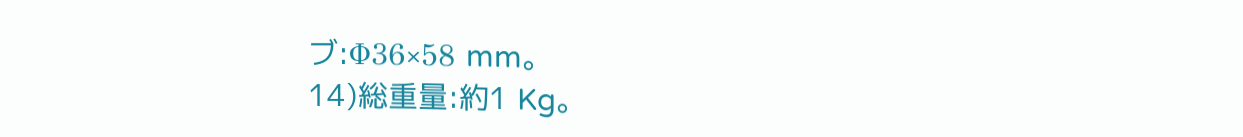ブ:Φ36×58 mm。
14)総重量:約1 Kg。